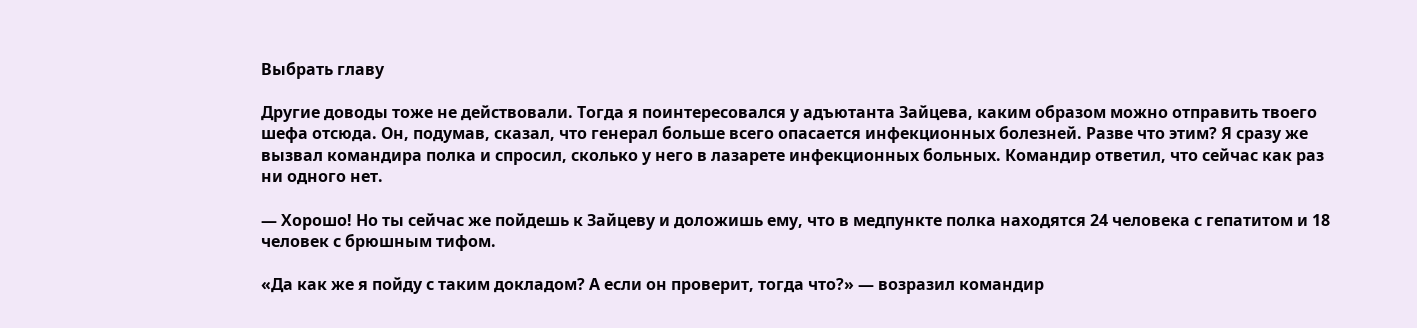Выбрать главу

Другие доводы тоже не действовали. Тогда я поинтересовался у адъютанта Зайцева, каким образом можно отправить твоего шефа отсюда. Он, подумав, сказал, что генерал больше всего опасается инфекционных болезней. Разве что этим? Я сразу же вызвал командира полка и спросил, сколько у него в лазарете инфекционных больных. Командир ответил, что сейчас как раз ни одного нет.

— Хорошо! Но ты сейчас же пойдешь к Зайцеву и доложишь ему, что в медпункте полка находятся 24 человека с гепатитом и 18 человек с брюшным тифом.

«Да как же я пойду с таким докладом? А если он проверит, тогда что?» — возразил командир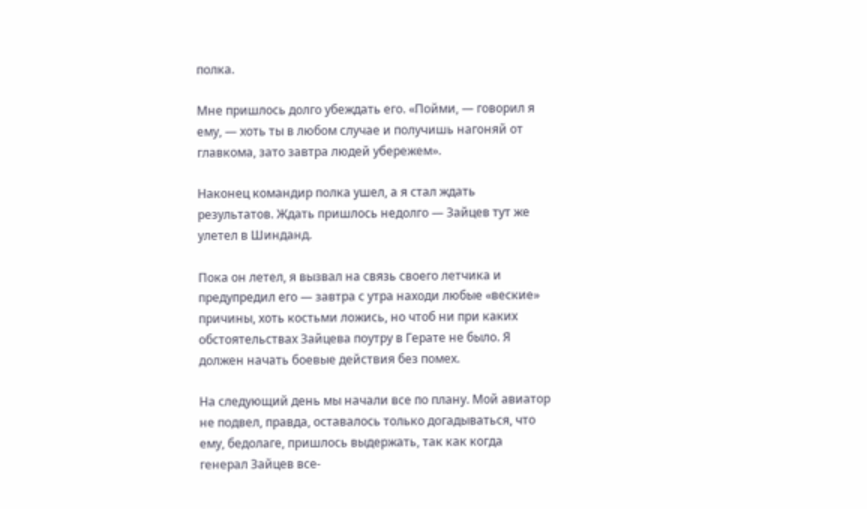полка.

Мне пришлось долго убеждать его. «Пойми, — говорил я ему, — хоть ты в любом случае и получишь нагоняй от главкома, зато завтра людей убережем».

Наконец командир полка ушел, а я стал ждать результатов. Ждать пришлось недолго — Зайцев тут же улетел в Шинданд.

Пока он летел, я вызвал на связь своего летчика и предупредил его — завтра с утра находи любые «веские» причины, хоть костьми ложись, но чтоб ни при каких обстоятельствах Зайцева поутру в Герате не было. Я должен начать боевые действия без помех.

На следующий день мы начали все по плану. Мой авиатор не подвел, правда, оставалось только догадываться, что ему, бедолаге, пришлось выдержать, так как когда генерал Зайцев все-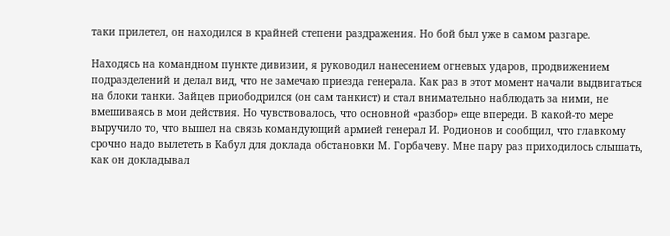таки прилетел, он находился в крайней степени раздражения. Но бой был уже в самом разгаре.

Находясь на командном пункте дивизии, я руководил нанесением огневых ударов, продвижением подразделений и делал вид, что не замечаю приезда генерала. Как раз в этот момент начали выдвигаться на блоки танки. Зайцев приободрился (он сам танкист) и стал внимательно наблюдать за ними, не вмешиваясь в мои действия. Но чувствовалось, что основной «разбор» еще впереди. В какой-то мере выручило то, что вышел на связь командующий армией генерал И. Родионов и сообщил, что главкому срочно надо вылететь в Кабул для доклада обстановки М. Горбачеву. Мне пару раз приходилось слышать, как он докладывал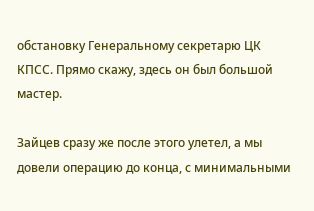обстановку Генеральному секретарю ЦК КПСС. Прямо скажу, здесь он был большой мастер.

Зайцев сразу же после этого улетел, а мы довели операцию до конца, с минимальными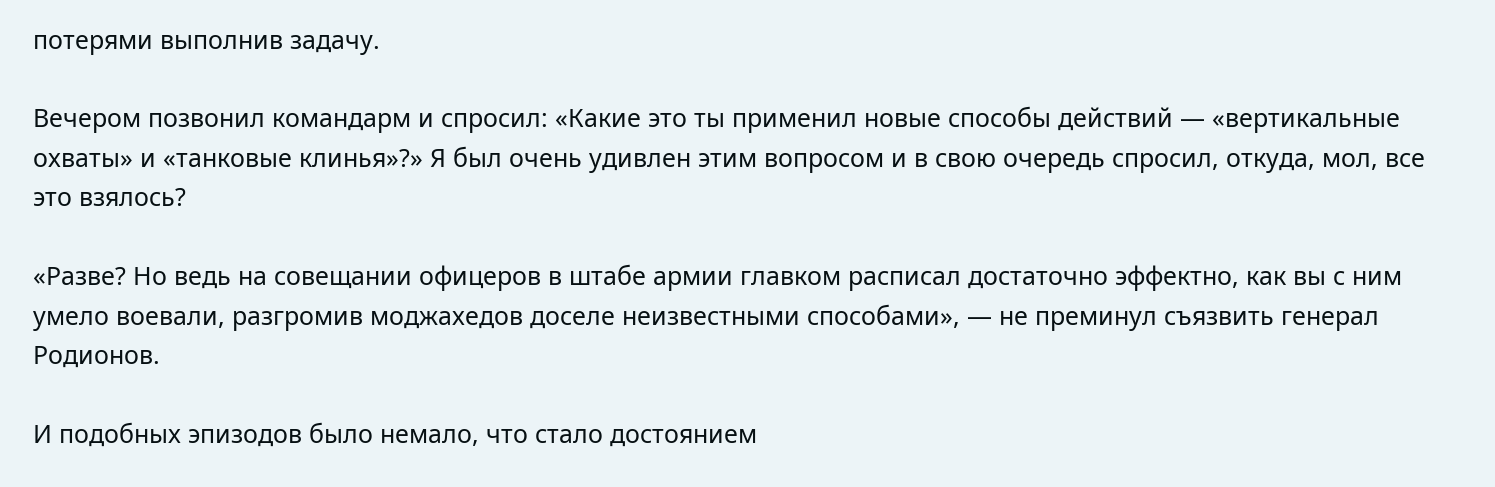потерями выполнив задачу.

Вечером позвонил командарм и спросил: «Какие это ты применил новые способы действий — «вертикальные охваты» и «танковые клинья»?» Я был очень удивлен этим вопросом и в свою очередь спросил, откуда, мол, все это взялось?

«Разве? Но ведь на совещании офицеров в штабе армии главком расписал достаточно эффектно, как вы с ним умело воевали, разгромив моджахедов доселе неизвестными способами», — не преминул съязвить генерал Родионов.

И подобных эпизодов было немало, что стало достоянием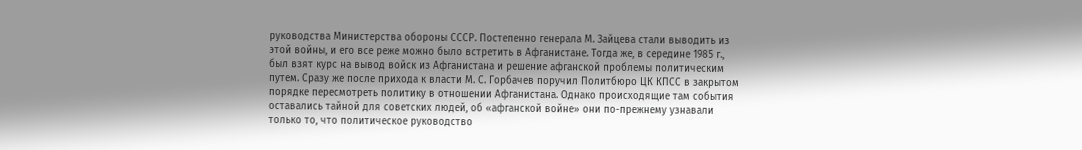руководства Министерства обороны СССР. Постепенно генерала М. Зайцева стали выводить из этой войны, и его все реже можно было встретить в Афганистане. Тогда же, в середине 1985 г., был взят курс на вывод войск из Афганистана и решение афганской проблемы политическим путем. Сразу же после прихода к власти М. С. Горбачев поручил Политбюро ЦК КПСС в закрытом порядке пересмотреть политику в отношении Афганистана. Однако происходящие там события оставались тайной для советских людей, об «афганской войне» они по-прежнему узнавали только то, что политическое руководство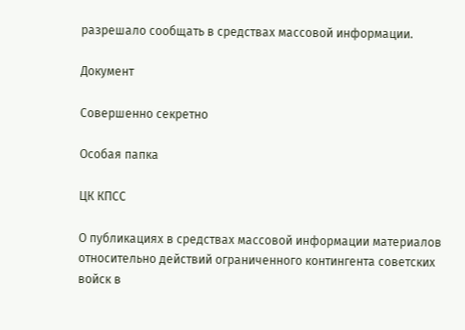разрешало сообщать в средствах массовой информации.

Документ

Совершенно секретно

Особая папка

ЦК КПСС

О публикациях в средствах массовой информации материалов относительно действий ограниченного контингента советских войск в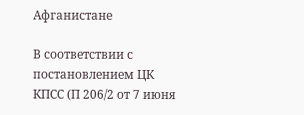Афганистане

В соответствии с постановлением ЦК КПСС (П 206/2 от 7 июня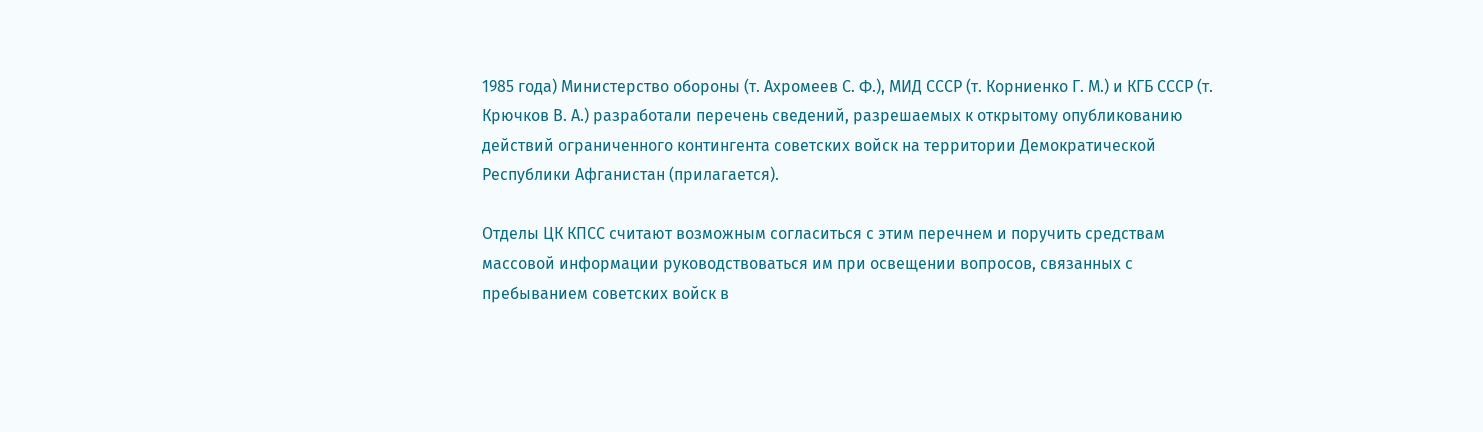1985 года) Министерство обороны (т. Ахромеев С. Ф.), МИД СССР (т. Корниенко Г. М.) и КГБ СССР (т. Крючков В. А.) разработали перечень сведений, разрешаемых к открытому опубликованию действий ограниченного контингента советских войск на территории Демократической Республики Афганистан (прилагается).

Отделы ЦК КПСС считают возможным согласиться с этим перечнем и поручить средствам массовой информации руководствоваться им при освещении вопросов, связанных с пребыванием советских войск в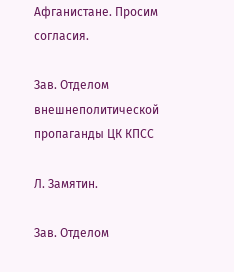Афганистане. Просим согласия.

Зав. Отделом внешнеполитической пропаганды ЦК КПСС

Л. Замятин.

Зав. Отделом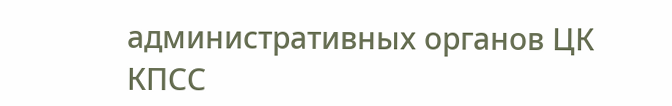административных органов ЦК КПСС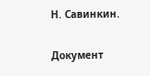Н. Савинкин.

Документ